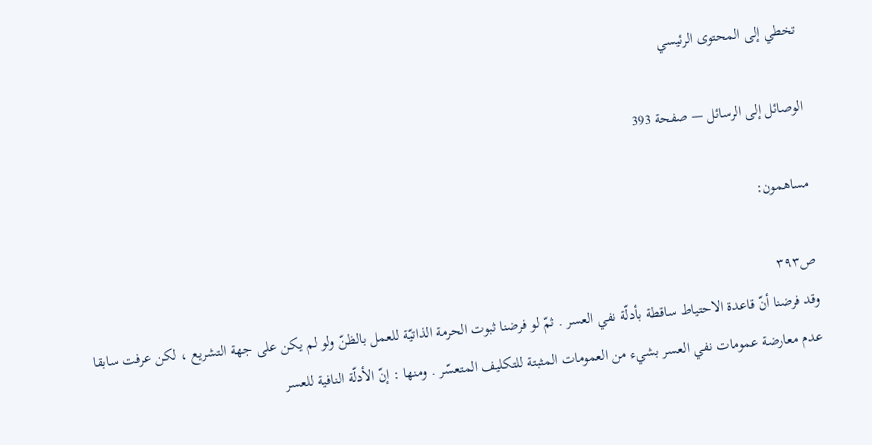تخطي إلى المحتوى الرئيسي

الوصائل إلى الرسائل — صفحة 393

مساهمون:

ص٣٩٣
وقد فرضنا أنّ قاعدة الاحتياط ساقطة بأدلّة نفي العسر . ثمّ لو فرضنا ثبوت الحرمة الذاتيّة للعمل بالظنّ ولو لم يكن على جهة التشريع ، لكن عرفت سابقا عدم معارضة عمومات نفي العسر بشيء من العمومات المثبتة للتكليف المتعسّر . ومنها : إنّ الأدلّة النافية للعسر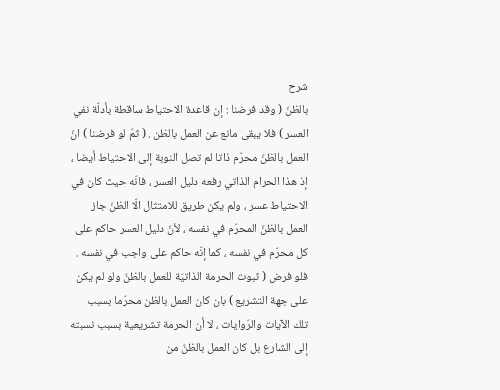شرح
بالظنّ ( وقد فرضنا : إن قاعدة الاحتياط ساقطة بأدلّة نفي العسر ) فلا يبقى مانع عن العمل بالظن . ( ثمّ لو فرضنا ) انّ العمل بالظنّ محرّم ذاتا لم تصل النوبة إلى الاحتياط أيضا ، إذ هذا الحرام الذاتي رفعه دليل العسر ، فانّه حيث كان في الاحتياط عسر ، ولم يكن طريق للامتثال الّا الظنّ جاز العمل بالظنّ المحرّم في نفسه ، لأنّ دليل العسر حاكم على كل محرّم في نفسه ، كما إنّه حاكم على واجب في نفسه . فلو فرض ( ثبوت الحرمة الذاتيّة للعمل بالظنّ ولو لم يكن على جهة التشريع ) بان كان العمل بالظن محرّما بسبب تلك الآيات والرّوايات ، لا أن الحرمة تشريعية بسبب نسبته إلى الشارع بل كان العمل بالظنّ من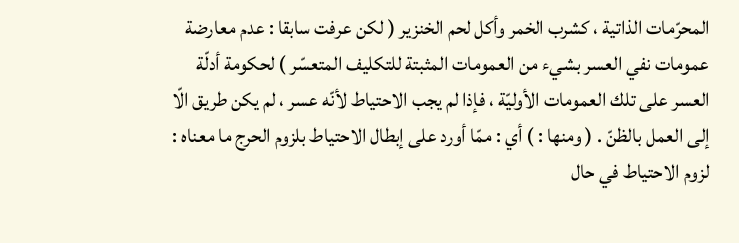المحرّمات الذاتية ، كشرب الخمر وأكل لحم الخنزير ( لكن عرفت سابقا : عدم معارضة عمومات نفي العسر بشيء من العمومات المثبتة للتكليف المتعسّر ) لحكومة أدلّة العسر على تلك العمومات الأوليّة ، فإذا لم يجب الاحتياط لأنّه عسر ، لم يكن طريق الّا إلى العمل بالظنّ . ( ومنها : ) أي : ممّا أورد على إبطال الاحتياط بلزوم الحرج ما معناه : لزوم الاحتياط في حال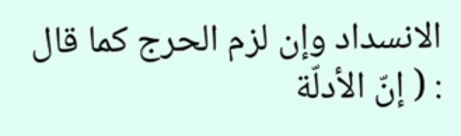الانسداد وإن لزم الحرج كما قال : ( إنّ الأدلّة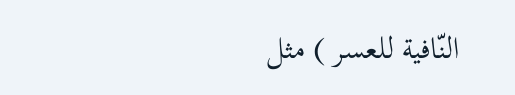النّافية للعسر ) مثل